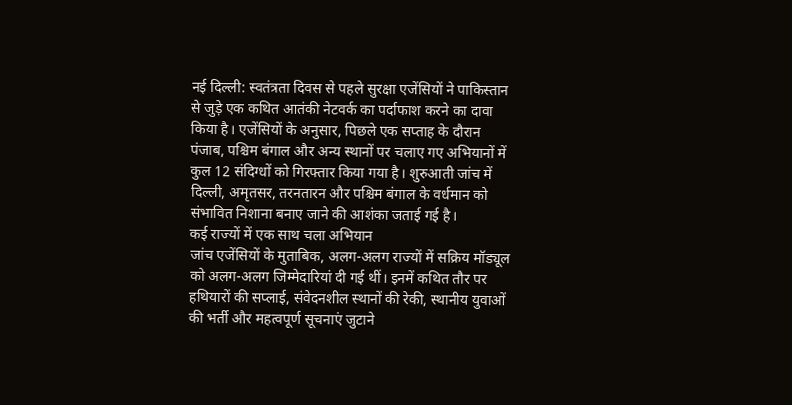नई दिल्ली: स्वतंत्रता दिवस से पहले सुरक्षा एजेंसियों ने पाकिस्तान से जुड़े एक कथित आतंकी नेटवर्क का पर्दाफाश करने का दावा किया है। एजेंसियों के अनुसार, पिछले एक सप्ताह के दौरान पंजाब, पश्चिम बंगाल और अन्य स्थानों पर चलाए गए अभियानों में कुल 12 संदिग्धों को गिरफ्तार किया गया है। शुरुआती जांच में दिल्ली, अमृतसर, तरनतारन और पश्चिम बंगाल के वर्धमान को संभावित निशाना बनाए जाने की आशंका जताई गई है।
कई राज्यों में एक साथ चला अभियान
जांच एजेंसियों के मुताबिक, अलग-अलग राज्यों में सक्रिय मॉड्यूल को अलग-अलग जिम्मेदारियां दी गई थीं। इनमें कथित तौर पर हथियारों की सप्लाई, संवेदनशील स्थानों की रेकी, स्थानीय युवाओं की भर्ती और महत्वपूर्ण सूचनाएं जुटाने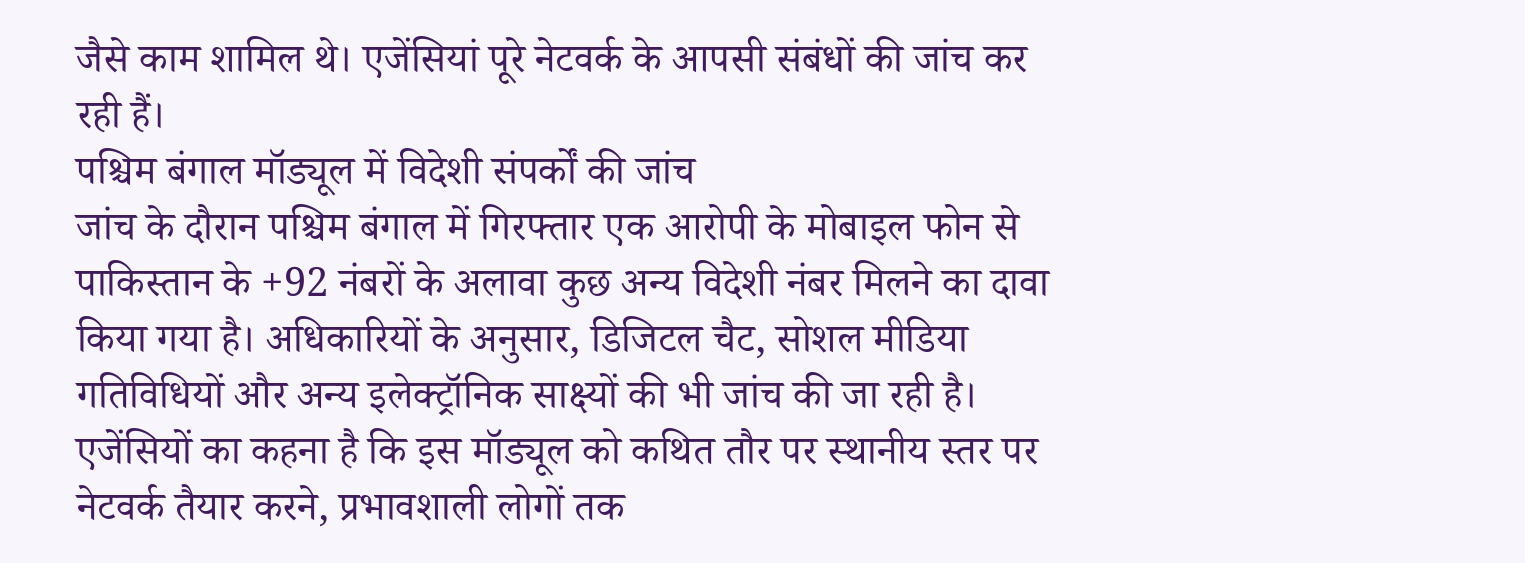जैसे काम शामिल थे। एजेंसियां पूरे नेटवर्क के आपसी संबंधों की जांच कर रही हैं।
पश्चिम बंगाल मॉड्यूल में विदेशी संपर्कों की जांच
जांच के दौरान पश्चिम बंगाल में गिरफ्तार एक आरोपी के मोबाइल फोन से पाकिस्तान के +92 नंबरों के अलावा कुछ अन्य विदेशी नंबर मिलने का दावा किया गया है। अधिकारियों के अनुसार, डिजिटल चैट, सोशल मीडिया गतिविधियों और अन्य इलेक्ट्रॉनिक साक्ष्यों की भी जांच की जा रही है।
एजेंसियों का कहना है कि इस मॉड्यूल को कथित तौर पर स्थानीय स्तर पर नेटवर्क तैयार करने, प्रभावशाली लोगों तक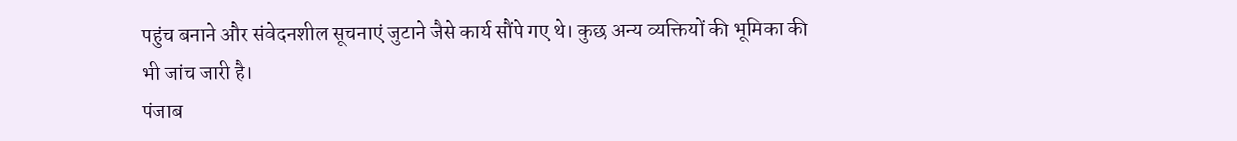पहुंच बनाने और संवेदनशील सूचनाएं जुटाने जैसे कार्य सौंपे गए थे। कुछ अन्य व्यक्तियों की भूमिका की भी जांच जारी है।
पंजाब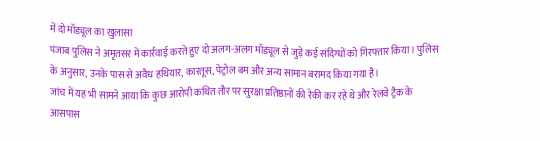में दो मॉड्यूल का खुलासा
पंजाब पुलिस ने अमृतसर में कार्रवाई करते हुए दो अलग-अलग मॉड्यूल से जुड़े कई संदिग्धों को गिरफ्तार किया। पुलिस के अनुसार, उनके पास से अवैध हथियार, कारतूस, पेट्रोल बम और अन्य सामान बरामद किया गया है।
जांच में यह भी सामने आया कि कुछ आरोपी कथित तौर पर सुरक्षा प्रतिष्ठानों की रेकी कर रहे थे और रेलवे ट्रैक के आसपास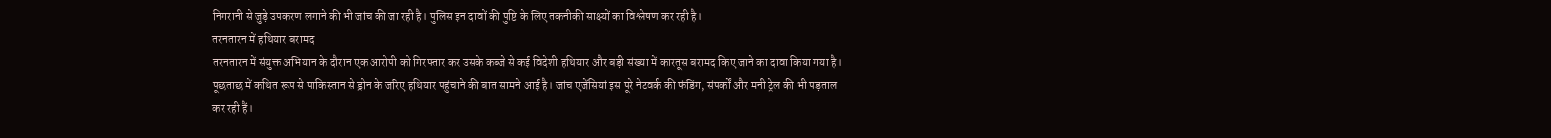निगरानी से जुड़े उपकरण लगाने की भी जांच की जा रही है। पुलिस इन दावों की पुष्टि के लिए तकनीकी साक्ष्यों का विश्लेषण कर रही है।
तरनतारन में हथियार बरामद
तरनतारन में संयुक्त अभियान के दौरान एक आरोपी को गिरफ्तार कर उसके कब्जे से कई विदेशी हथियार और बड़ी संख्या में कारतूस बरामद किए जाने का दावा किया गया है। पूछताछ में कथित रूप से पाकिस्तान से ड्रोन के जरिए हथियार पहुंचाने की बात सामने आई है। जांच एजेंसियां इस पूरे नेटवर्क की फंडिंग, संपर्कों और मनी ट्रेल की भी पड़ताल कर रही हैं।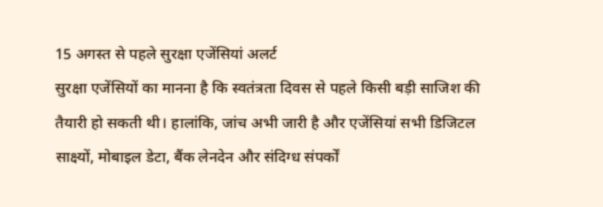15 अगस्त से पहले सुरक्षा एजेंसियां अलर्ट
सुरक्षा एजेंसियों का मानना है कि स्वतंत्रता दिवस से पहले किसी बड़ी साजिश की तैयारी हो सकती थी। हालांकि, जांच अभी जारी है और एजेंसियां सभी डिजिटल साक्ष्यों, मोबाइल डेटा, बैंक लेनदेन और संदिग्ध संपर्कों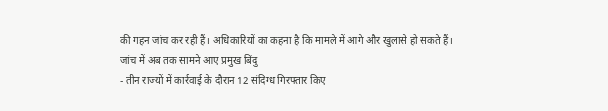की गहन जांच कर रही हैं। अधिकारियों का कहना है कि मामले में आगे और खुलासे हो सकते हैं।
जांच में अब तक सामने आए प्रमुख बिंदु
- तीन राज्यों में कार्रवाई के दौरान 12 संदिग्ध गिरफ्तार किए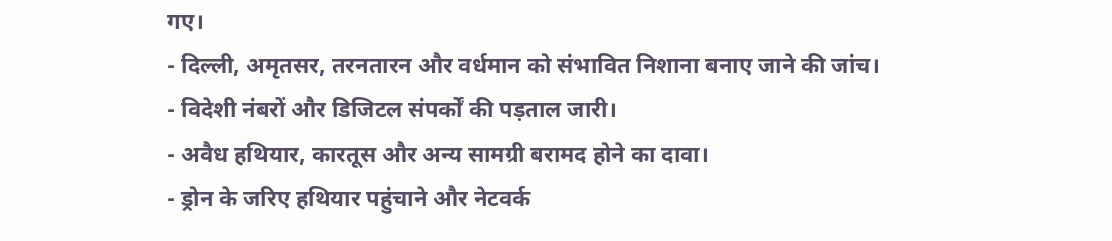गए।
- दिल्ली, अमृतसर, तरनतारन और वर्धमान को संभावित निशाना बनाए जाने की जांच।
- विदेशी नंबरों और डिजिटल संपर्कों की पड़ताल जारी।
- अवैध हथियार, कारतूस और अन्य सामग्री बरामद होने का दावा।
- ड्रोन के जरिए हथियार पहुंचाने और नेटवर्क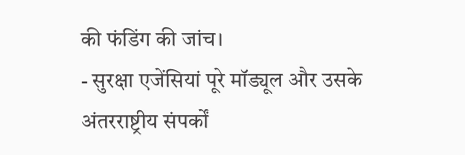की फंडिंग की जांच।
- सुरक्षा एजेंसियां पूरे मॉड्यूल और उसके अंतरराष्ट्रीय संपर्कों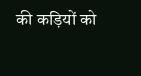की कड़ियों को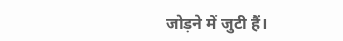जोड़ने में जुटी हैं।